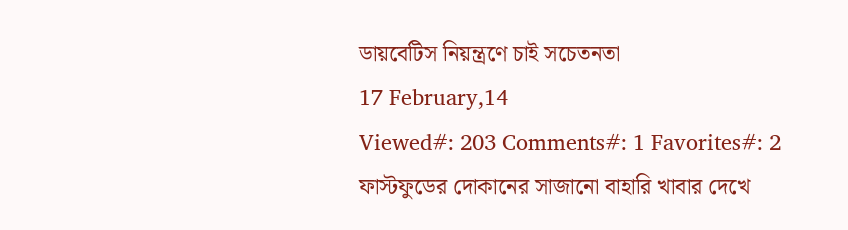ডায়বেটিস নিয়ন্ত্রণে চাই সচেতনতা
17 February,14
Viewed#: 203 Comments#: 1 Favorites#: 2
ফাস্টফুডের দোকানের সাজানো বাহারি খাবার দেখে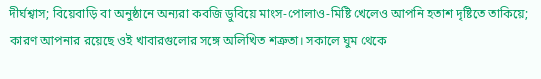দীর্ঘশ্বাস; বিয়েবাড়ি বা অনুষ্ঠানে অন্যরা কবজি ডুবিয়ে মাংস-পোলাও-মিষ্টি খেলেও আপনি হতাশ দৃষ্টিতে তাকিয়ে; কারণ আপনার রয়েছে ওই খাবারগুলোর সঙ্গে অলিখিত শত্রুতা। সকালে ঘুম থেকে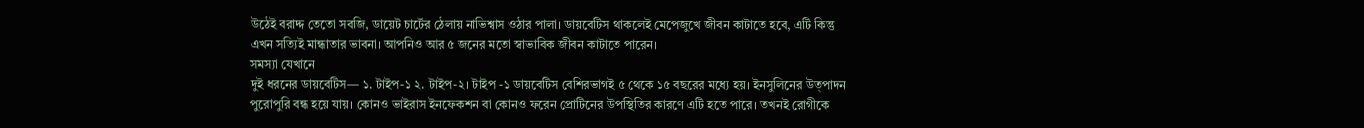উঠেই বরাদ্দ তেতো সবজি, ডায়েট চার্টের ঠেলায় নাভিশ্বাস ওঠার পালা। ডায়বেটিস থাকলেই মেপেজুখে জীবন কাটাতে হবে, এটি কিন্তু এখন সত্যিই মান্ধাতার ভাবনা। আপনিও আর ৫ জনের মতো স্বাভাবিক জীবন কাটাতে পারেন।
সমস্যা যেখানে
দুই ধরনের ডায়বেটিস— ১. টাইপ-১ ২. টাইপ-২। টাইপ -১ ডায়বেটিস বেশিরভাগই ৫ থেকে ১৫ বছরের মধ্যে হয়। ইনসুলিনের উত্পাদন পুরোপুরি বন্ধ হয়ে যায়। কোনও ভাইরাস ইনফেকশন বা কোনও ফরেন প্রোটিনের উপস্থিতির কারণে এটি হতে পারে। তখনই রোগীকে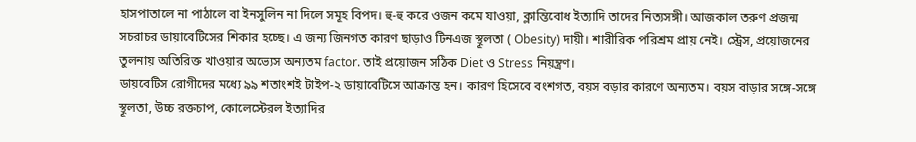হাসপাতালে না পাঠালে বা ইনসুলিন না দিলে সমূহ বিপদ। হু-হু করে ওজন কমে যাওয়া, ক্লান্তিবোধ ইত্যাদি তাদের নিত্যসঙ্গী। আজকাল তরুণ প্রজন্ম সচরাচর ডায়াবেটিসের শিকার হচ্ছে। এ জন্য জিনগত কারণ ছাড়াও টিনএজ স্থূলতা ( Obesity) দায়ী। শারীরিক পরিশ্রম প্রায় নেই। স্ট্রেস, প্রয়োজনের তুলনায় অতিরিক্ত খাওয়ার অভ্যেস অন্যতম factor. তাই প্রয়োজন সঠিক Diet ও Stress নিয়ন্ত্রণ।
ডায়বেটিস রোগীদের মধ্যে ৯৯ শতাংশই টাইপ-২ ডায়াবেটিসে আক্রান্ত হন। কারণ হিসেবে বংশগত, বয়স বড়ার কারণে অন্যতম। বয়স বাড়ার সঙ্গে-সঙ্গে স্থূলতা, উচ্চ রক্তচাপ, কোলেস্টেরল ইত্যাদির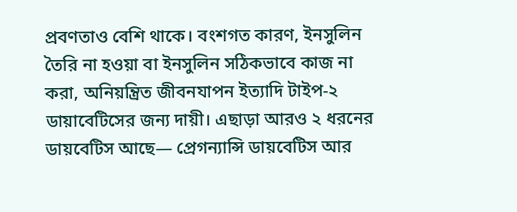প্রবণতাও বেশি থাকে। বংশগত কারণ, ইনসুলিন তৈরি না হওয়া বা ইনসুলিন সঠিকভাবে কাজ না করা, অনিয়ন্ত্রিত জীবনযাপন ইত্যাদি টাইপ-২ ডায়াবেটিসের জন্য দায়ী। এছাড়া আরও ২ ধরনের ডায়বেটিস আছে— প্রেগন্যান্সি ডায়বেটিস আর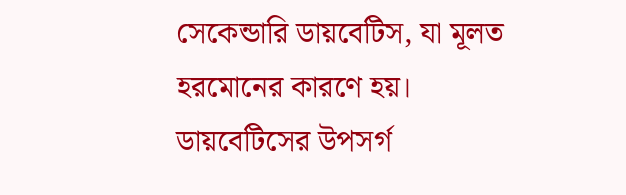সেকেন্ডারি ডায়বেটিস, যা মূলত হরমোনের কারণে হয়।
ডায়বেটিসের উপসর্গ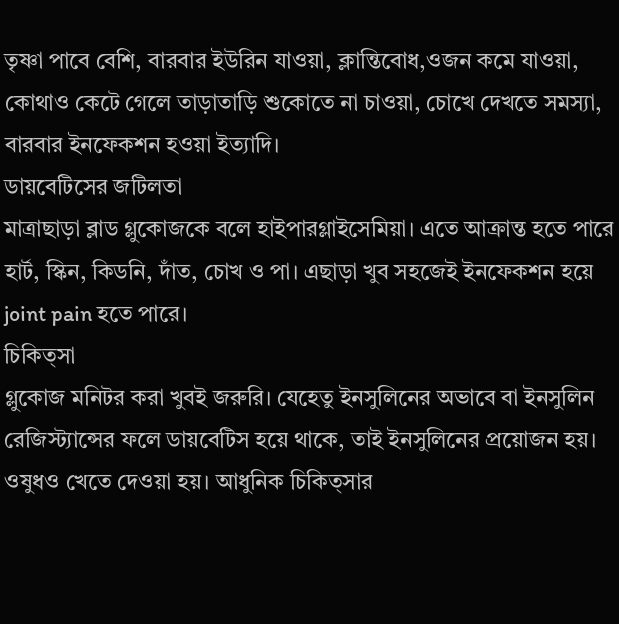তৃষ্ণা পাবে বেশি, বারবার ইউরিন যাওয়া, ক্লান্তিবোধ,ওজন কমে যাওয়া, কোথাও কেটে গেলে তাড়াতাড়ি শুকোতে না চাওয়া, চোখে দেখতে সমস্যা, বারবার ইনফেকশন হওয়া ইত্যাদি।
ডায়বেটিসের জটিলতা
মাত্রাছাড়া ব্লাড গ্লুকোজকে বলে হাইপারগ্লাইসেমিয়া। এতে আক্রান্ত হতে পারে হার্ট, স্কিন, কিডনি, দাঁত, চোখ ও পা। এছাড়া খুব সহজেই ইনফেকশন হয়ে joint pain হতে পারে।
চিকিত্সা
গ্লুকোজ মনিটর করা খুবই জরুরি। যেহেতু ইনসুলিনের অভাবে বা ইনসুলিন রেজিস্ট্যান্সের ফলে ডায়বেটিস হয়ে থাকে, তাই ইনসুলিনের প্রয়োজন হয়। ওষুধও খেতে দেওয়া হয়। আধুনিক চিকিত্সার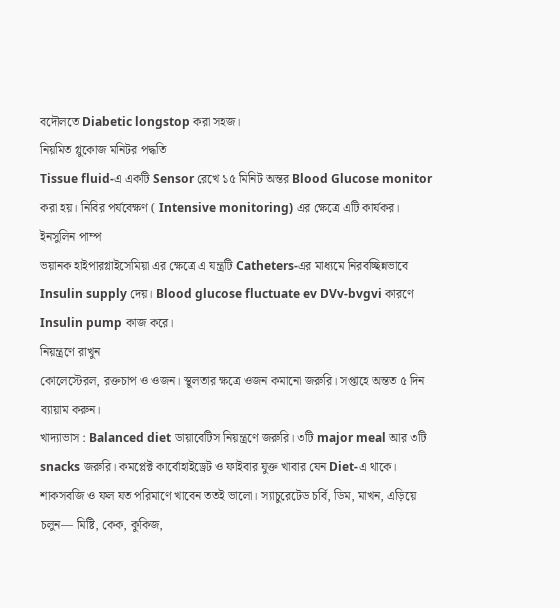বদৌলতে Diabetic longstop করা সহজ।
নিয়মিত গ্লুকোজ মনিটর পদ্ধতি
Tissue fluid-এ একটি Sensor রেখে ১৫ মিনিট অন্তর Blood Glucose monitor করা হয়। নিবির পর্যবেক্ষণ ( Intensive monitoring) এর ক্ষেত্রে এটি কার্যকর।
ইনসুলিন পাম্প
ভয়ানক হাইপারগ্লাইসেমিয়া এর ক্ষেত্রে এ যন্ত্রটি Catheters-এর মাধ্যমে নিরবচ্ছিন্নভাবে Insulin supply দেয়। Blood glucose fluctuate ev DVv-bvgvi কারণে Insulin pump কাজ করে।
নিয়ন্ত্রণে রাখুন
কোলেস্টেরল, রক্তচাপ ও ওজন। স্থূলতার ক্ষত্রে ওজন কমানো জরুরি। সপ্তাহে অন্তত ৫ দিন ব্যায়াম করুন।
খাদ্যাভাস : Balanced diet ডায়াবেটিস নিয়ন্ত্রণে জরুরি। ৩টি major meal আর ৩টি snacks জরুরি। কমপ্লেক্ট কার্বোহাইড্রেট ও ফাইবার যুক্ত খাবার যেন Diet-এ থাকে। শাকসবজি ও ফল যত পরিমাণে খাবেন ততই ভালো। স্যাচুরেটেড চর্বি, ডিম, মাখন, এড়িয়ে চলুন— মিষ্টি, কেক, কুকিজ,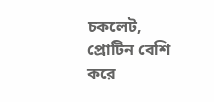চকলেট, প্রোটিন বেশি করে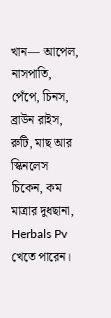খান— আপেল, নাসপাতি, পেঁপে, চিনস, ব্রাউন রাইস, রুটি, মাছ আর স্কিনলেস চিকেন, কম মাত্রার দুধছানা, Herbals Pv খেতে পারেন।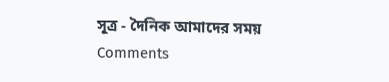সূত্র - দৈনিক আমাদের সময়
Comments